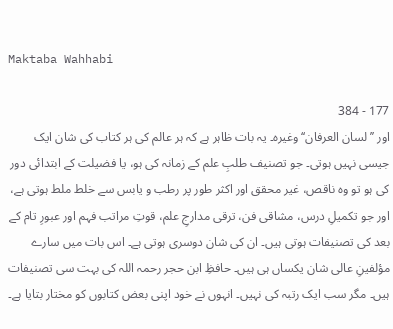Maktaba Wahhabi

177 - 384
اور ’’لسان العرفان‘‘ وغیرہ۔ یہ بات ظاہر ہے کہ ہر عالم کی ہر کتاب کی شان ایک جیسی نہیں ہوتی۔ جو تصنیف طلبِ علم کے زمانہ کی ہو، یا فضیلت کے ابتدائی دور کی ہو تو وہ ناقص، غیر محقق اور اکثر طور پر رطب و یابس سے خلط ملط ہوتی ہے، اور جو تکمیلِ درس، مشاقی فن، ترقی مدارجِ علم، قوتِ مراتب فہم اور عبورِ تام کے بعد کی تصنیفات ہوتی ہیں۔ ان کی شان دوسری ہوتی ہے۔ اس بات میں سارے مؤلفینِ عالی شان یکساں ہی ہیں۔ حافظِ ابن حجر رحمہ اللہ کی بہت سی تصنیفات ہیں۔ مگر سب ایک رتبہ کی نہیں۔ انہوں نے خود اپنی بعض کتابوں کو مختار بتایا ہے۔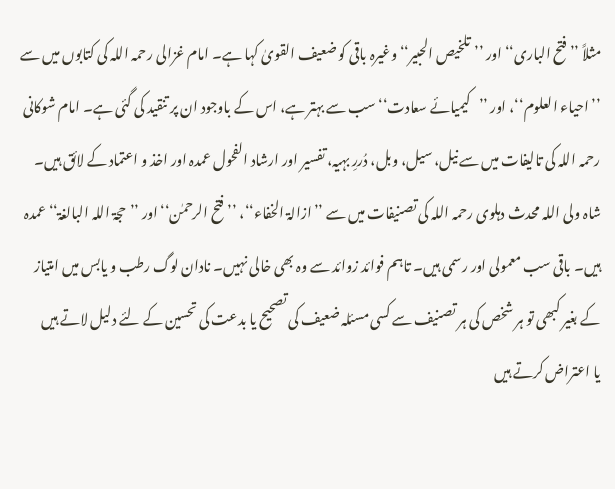مثلاً ’’فتح الباری‘‘ اور ’’تلخیص الحبیر‘‘ وغیرہ باقی کو ضعیف القویٰ کہا ہے۔ امام غزالی رحمہ اللہ کی کتابوں میں سے ’’احیاء العلوم‘‘، اور ’’کیمیائے سعادت‘‘ سب سے بہتر ہے، اس کے باوجود ان پر تنقید کی گئی ہے۔ امام شوکانی رحمہ اللہ کی تالیفات میں سے نیل، سیل، وبل، دُررِ بہیہ، تفسیر اور ارشاد الفحول عمدہ اور اخذ و اعتماد کے لائق ہیں۔ شاہ ولی اللہ محدث دہلوی رحمہ اللہ کی تصنیفات میں سے ’’ازالۃ الخفاء‘‘، ’’فتح الرحمٰن‘‘ اور ’’حجۃ اللہ البالغۃ‘‘ عمدہ ہیں۔ باقی سب معمولی اور رسمی ہیں۔ تاہم فوائد زوائد سے وہ بھی خالی نہیں۔ نادان لوگ رطب و یابس میں امتیاز کے بغیر کبھی تو ہر شخص کی ہر تصنیف سے کسی مسئلہ ضعیف کی تصحیح یا بدعت کی تحسین کے لئے دلیل لاتے ہیں یا اعتراض کرتے ہیں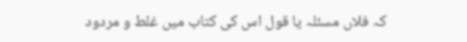کہ فلاں مسئلہ یا قول اس کی کتاب میں غلط و مردود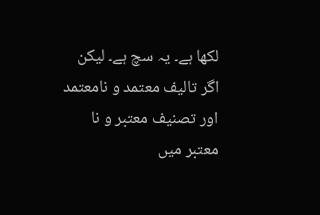لکھا ہے۔ یہ سچ ہے۔ لیکن اگر تالیف معتمد و نامعتمد اور تصنیف معتبر و نا معتبر میں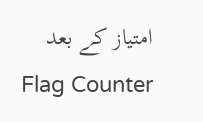امتیاز کے بعد
Flag Counter